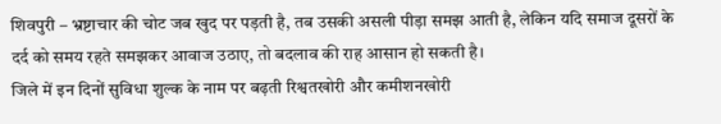शिवपुरी – भ्रष्टाचार की चोट जब खुद पर पड़ती है, तब उसकी असली पीड़ा समझ आती है, लेकिन यदि समाज दूसरों के दर्द को समय रहते समझकर आवाज उठाए, तो बदलाव की राह आसान हो सकती है।
जिले में इन दिनों सुविधा शुल्क के नाम पर बढ़ती रिश्वतखोरी और कमीशनखोरी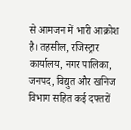से आमजन में भारी आक्रोश है। तहसील, रजिस्ट्रार कार्यालय, नगर पालिका, जनपद, विद्युत और खनिज विभाग सहित कई दफ्तरों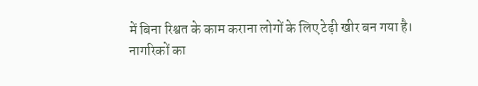में बिना रिश्वत के काम कराना लोगों के लिए टेढ़ी खीर बन गया है।
नागरिकों का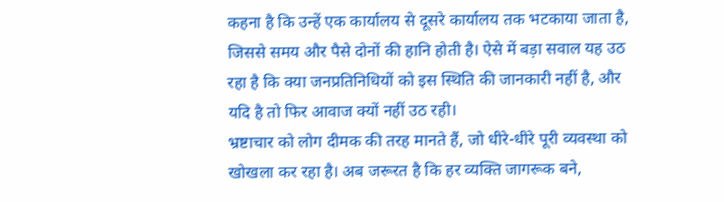कहना है कि उन्हें एक कार्यालय से दूसरे कार्यालय तक भटकाया जाता है, जिससे समय और पैसे दोनों की हानि होती है। ऐसे में बड़ा सवाल यह उठ रहा है कि क्या जनप्रतिनिधियों को इस स्थिति की जानकारी नहीं है, और यदि है तो फिर आवाज क्यों नहीं उठ रही।
भ्रष्टाचार को लोग दीमक की तरह मानते हैं, जो धीरे-धीरे पूरी व्यवस्था को खोखला कर रहा है। अब जरूरत है कि हर व्यक्ति जागरूक बने,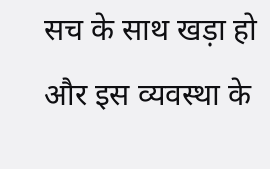सच के साथ खड़ा हो और इस व्यवस्था के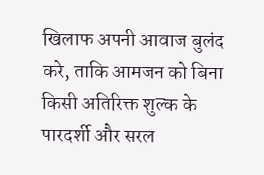खिलाफ अपनी आवाज बुलंद करे, ताकि आमजन को बिना किसी अतिरिक्त शुल्क के पारदर्शी और सरल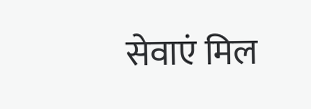सेवाएं मिल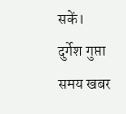सकें।
दुर्गेश गुप्ता
समय खबर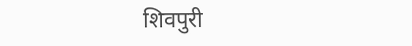शिवपुरी